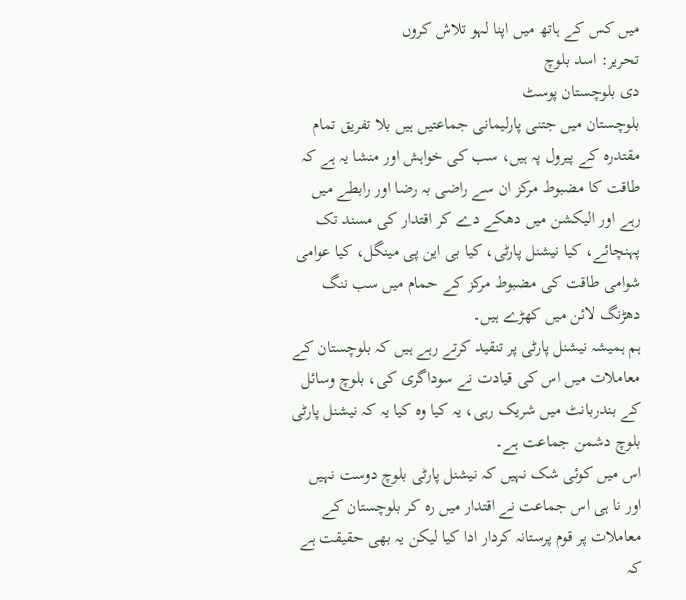میں کس کے ہاتھ میں اپنا لہو تلاش کروں
تحریر: اسد بلوچ
دی بلوچستان پوسٹ
بلوچستان میں جتنی پارلیمانی جماعتیں ہیں بلا تفریق تمام مقتدرہ کے پیرول پہ ہیں، سب کی خواہش اور منشا یہ ہے کہ طاقت کا مضبوط مرکز ان سے راضی بہ رضا اور رابطے میں رہے اور الیکشن میں دھکے دے کر اقتدار کی مسند تک پہنچائے، کیا نیشنل پارٹی، کیا بی این پی مینگل، کیا عوامی شوامی طاقت کی مضبوط مرکز کے حمام میں سب ننگ دھڑنگ لائن میں کھڑے ہیں۔
ہم ہمیشہ نیشنل پارٹی پر تنقید کرتے رہے ہیں کہ بلوچستان کے معاملات میں اس کی قیادت نے سوداگری کی، بلوچ وسائل کے بندربانٹ میں شریک رہی، یہ کیا وہ کیا یہ کہ نیشنل پارٹی بلوچ دشمن جماعت ہے۔
اس میں کوئی شک نہیں کہ نیشنل پارٹی بلوچ دوست نہیں اور نا ہی اس جماعت نے اقتدار میں رہ کر بلوچستان کے معاملات پر قوم پرستانہ کردار ادا کیا لیکن یہ بھی حقیقت ہے کہ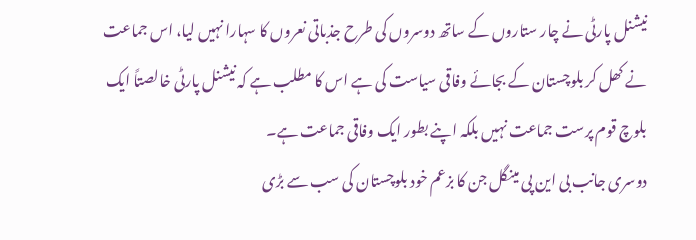نیشنل پارٹی نے چار ستاروں کے ساتھ دوسروں کی طرح جذباتی نعروں کا سہارا نہیں لیا، اس جماعت نے کھل کر بلوچستان کے بجائے وفاقی سیاست کی ہے اس کا مطلب ہے کہ نیشنل پارٹی خالصتاً ایک بلوچ قوم پرست جماعت نہیں بلکہ اپنے بطور ایک وفاقی جماعت ہے۔
دوسری جانب بی این پی مینگل جن کا بزعم خود بلوچستان کی سب سے بڑی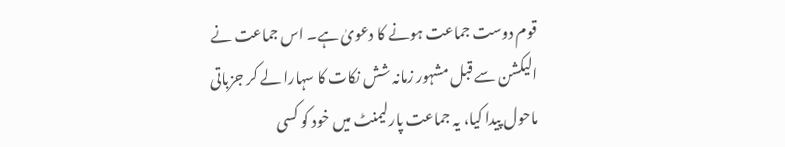قوم دوست جماعت ہونے کا دعویٰ ہے۔ اس جماعت نے الیکشن سے قبل مشہور زمانہ شش نکات کا سہارا لے کر جزباتی ماحول پیدا کیا، یہ جماعت پارلیمنٹ میں خود کو کسی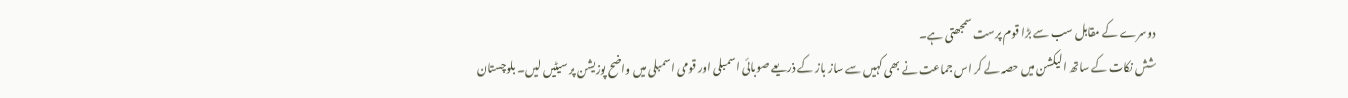دوسرے کے مقابل سب سے بڑا قوم پرست سمجھتی ہے۔
شش نکات کے ساتھ الیکشن میں حصہ لے کر اس جماعت نے بھی کہیں سے ساز باز کے ذریعے صوبائی اسمبلی اور قومی اسمبلی میں واضح پوزیشن پر سیٹیں لیں۔ بلوچستان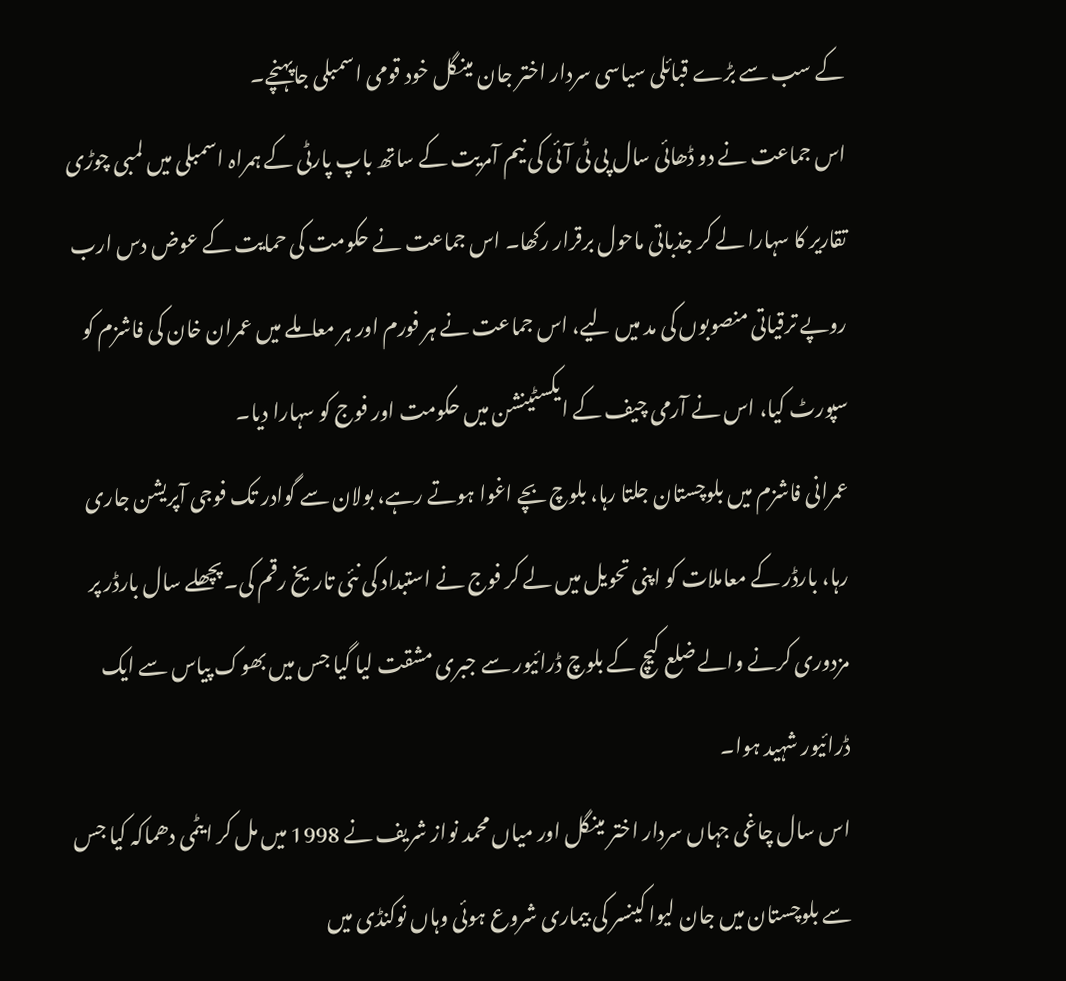کے سب سے بڑے قبائلی سیاسی سردار اختر جان مینگل خود قومی اسمبلی جاپہنچے۔
اس جماعت نے دو ڈھائی سال پی ٹی آئی کی نیم آمریت کے ساتھ باپ پارٹی کے ہمراہ اسمبلی میں لمبی چوڑی تقاریر کا سہارا لے کر جذباتی ماحول برقرار رکھا۔ اس جماعت نے حکومت کی حمایت کے عوض دس ارب روپے ترقیاتی منصوبوں کی مد میں لیے، اس جماعت نے ہر فورم اور ہر معاملے میں عمران خان کی فاشزم کو سپورٹ کیا، اس نے آرمی چیف کے ایکسٹینشن میں حکومت اور فوج کو سہارا دیا۔
عمرانی فاشزم میں بلوچستان جلتا رہا، بلوچ بچے اغوا ہوتے رہے، بولان سے گوادر تک فوجی آپریشن جاری رہا، بارڈر کے معاملات کو اپنی تحویل میں لے کر فوج نے استبداد کی نئی تاریخ رقم کی۔ پچھلے سال بارڈر پر مزدوری کرنے والے ضلع کیچ کے بلوچ ڈرائیور سے جبری مشقت لیا گیا جس میں بھوک پیاس سے ایک ڈرائیور شہید ہوا۔
اس سال چاغی جہاں سردار اختر مینگل اور میاں محمد نواز شریف نے 1998 میں مل کر ایٹمی دھماکہ کیا جس سے بلوچستان میں جان لیوا کینسر کی بیماری شروع ہوئی وہاں نوکنڈی میں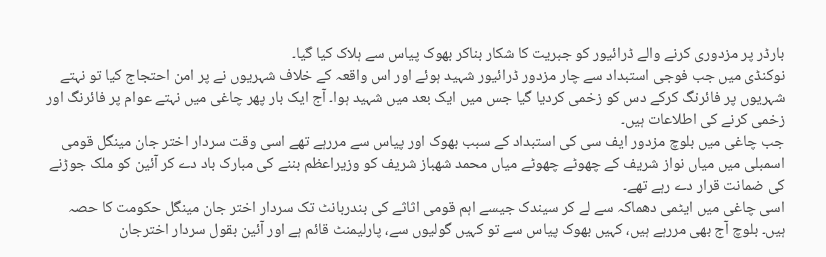بارڈر پر مزدوری کرنے والے ڈرائیور کو جبریت کا شکار بناکر بھوک پیاس سے ہلاک کیا گیا۔
نوکنڈی میں جب فوجی استبداد سے چار مزدور ڈرائیور شہید ہوئے اور اس واقعہ کے خلاف شہریوں نے پر امن احتجاج کیا تو نہتے شہریوں پر فائرنگ کرکے دس کو زخمی کردیا گیا جس میں ایک بعد میں شہید ہوا۔ آج ایک بار پھر چاغی میں نہتے عوام پر فائرنگ اور زخمی کرنے کی اطلاعات ہیں۔
جب چاغی میں بلوچ مزدور ایف سی کی استبداد کے سبب بھوک اور پیاس سے مررہے تھے اسی وقت سردار اختر جان مینگل قومی اسمبلی میں میاں نواز شریف کے چھوٹے چھوٹے میاں محمد شھباز شریف کو وزیراعظم بننے کی مبارک باد دے کر آئین کو ملک جوڑنے کی ضمانت قرار دے رہے تھے۔
اسی چاغی میں ایٹمی دھماکہ سے لے کر سیندک جیسے اہم قومی اثاثے کی بندربانٹ تک سردار اختر جان مینگل حکومت کا حصہ ہیں۔ بلوچ آج بھی مررہے ہیں، کہیں بھوک پیاس سے تو کہیں گولیوں سے، پارلیمنٹ قائم ہے اور آئین بقول سردار اخترجان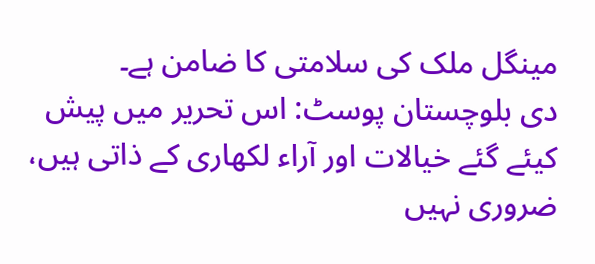مینگل ملک کی سلامتی کا ضامن ہے۔
دی بلوچستان پوسٹ: اس تحریر میں پیش کیئے گئے خیالات اور آراء لکھاری کے ذاتی ہیں، ضروری نہیں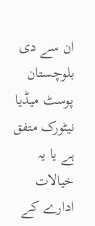ان سے دی بلوچستان پوسٹ میڈیا نیٹورک متفق ہے یا یہ خیالات ادارے کے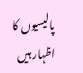پالیسیوں کا اظہار ہیں